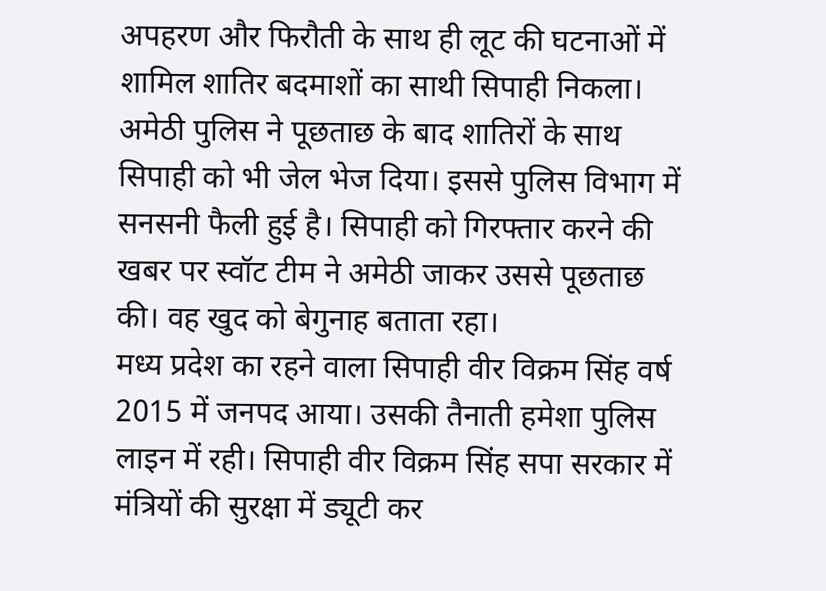अपहरण और फिरौती के साथ ही लूट की घटनाओं में शामिल शातिर बदमाशों का साथी सिपाही निकला। अमेठी पुलिस ने पूछताछ के बाद शातिरों के साथ सिपाही को भी जेल भेज दिया। इससे पुलिस विभाग में सनसनी फैली हुई है। सिपाही को गिरफ्तार करने की खबर पर स्वॉट टीम ने अमेठी जाकर उससे पूछताछ की। वह खुद को बेगुनाह बताता रहा।
मध्य प्रदेश का रहने वाला सिपाही वीर विक्रम सिंह वर्ष 2015 में जनपद आया। उसकी तैनाती हमेशा पुलिस लाइन में रही। सिपाही वीर विक्रम सिंह सपा सरकार में मंत्रियों की सुरक्षा में ड्यूटी कर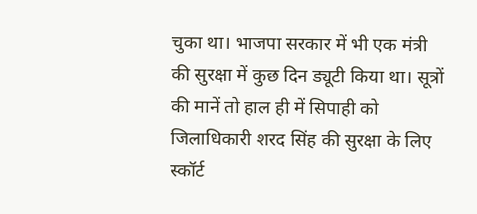चुका था। भाजपा सरकार में भी एक मंत्री की सुरक्षा में कुछ दिन ड्यूटी किया था। सूत्रों की मानें तो हाल ही में सिपाही को जिलाधिकारी शरद सिंह की सुरक्षा के लिए स्कॉर्ट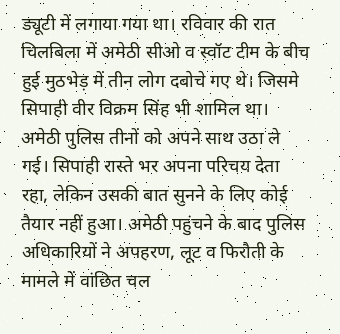ड्यूटी में लगाया गया था। रविवार की रात चिलबिला में अमेठी सीओ व स्वॉट टीम के बीच हुई मुठभेड़ में तीन लोग दबोचे गए थे। जिसमे सिपाही वीर विक्रम सिंह भी शामिल था। अमेठी पुलिस तीनों को अपने साथ उठा ले गई। सिपाही रास्ते भर अपना परिचय देता रहा, लेकिन उसकी बात सुनने के लिए कोई तैयार नहीं हुआ। अमेठी पहुंचने के बाद पुलिस अधिकारियों ने अपहरण, लूट व फिरौती के मामले में वांछित चल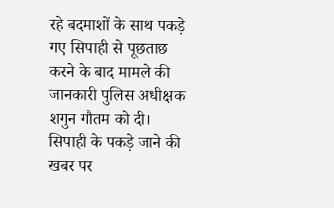रहे बदमाशों के साथ पकड़े गए सिपाही से पूछताछ करने के बाद मामले की जानकारी पुलिस अधीक्षक शगुन गौतम को दी। सिपाही के पकड़े जाने की खबर पर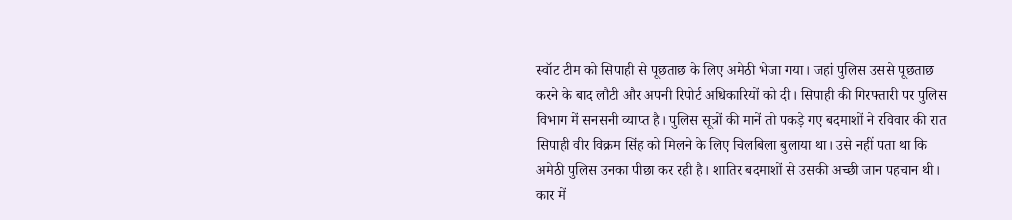स्वॉट टीम को सिपाही से पूछताछ के लिए अमेठी भेजा गया। जहां पुलिस उससे पूछताछ करने के बाद लौटी और अपनी रिपोर्ट अधिकारियों को दी। सिपाही की गिरफ्तारी पर पुलिस विभाग में सनसनी व्याप्त है। पुलिस सूत्रों की मानें तो पकड़े गए बदमाशों ने रविवार की रात सिपाही वीर विक्रम सिंह को मिलने के लिए चिलबिला बुलाया था। उसे नहीं पता था कि अमेठी पुलिस उनका पीछा कर रही है। शातिर बदमाशों से उसकी अच्छी जान पहचान थी। कार में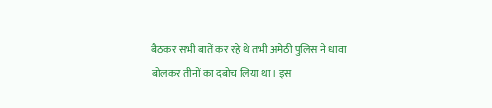बैठकर सभी बातें कर रहे थे तभी अमेठी पुलिस ने धावा बोलकर तीनों का दबोच लिया था। इस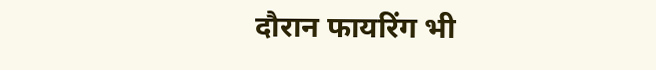दौरान फायरिंग भी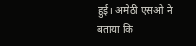हुई। अमेठी एसओ ने बताया कि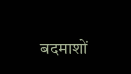बदमाशों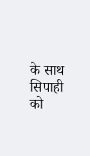के साथ सिपाही को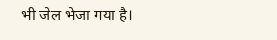भी जेल भेजा गया है।